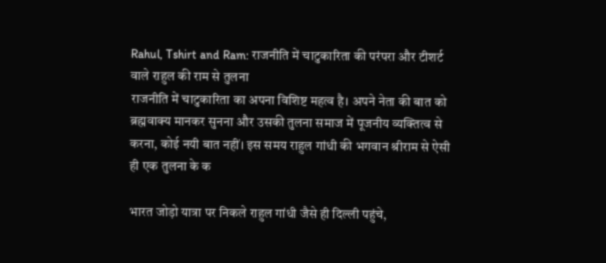Rahul, Tshirt and Ram: राजनीति में चाटुकारिता की परंपरा और टीशर्ट वाले राहुल की राम से तुलना
राजनीति में चाटुकारिता का अपना विशिष्ट महत्व है। अपने नेता की बात को ब्रह्मवाक्य मानकर सुनना और उसकी तुलना समाज में पूजनीय व्यक्तित्व से करना, कोई नयी बात नहीं। इस समय राहुल गांधी की भगवान श्रीराम से ऐसी ही एक तुलना के क

भारत जोड़ो यात्रा पर निकले राहुल गांधी जैसे ही दिल्ली पहुंचे,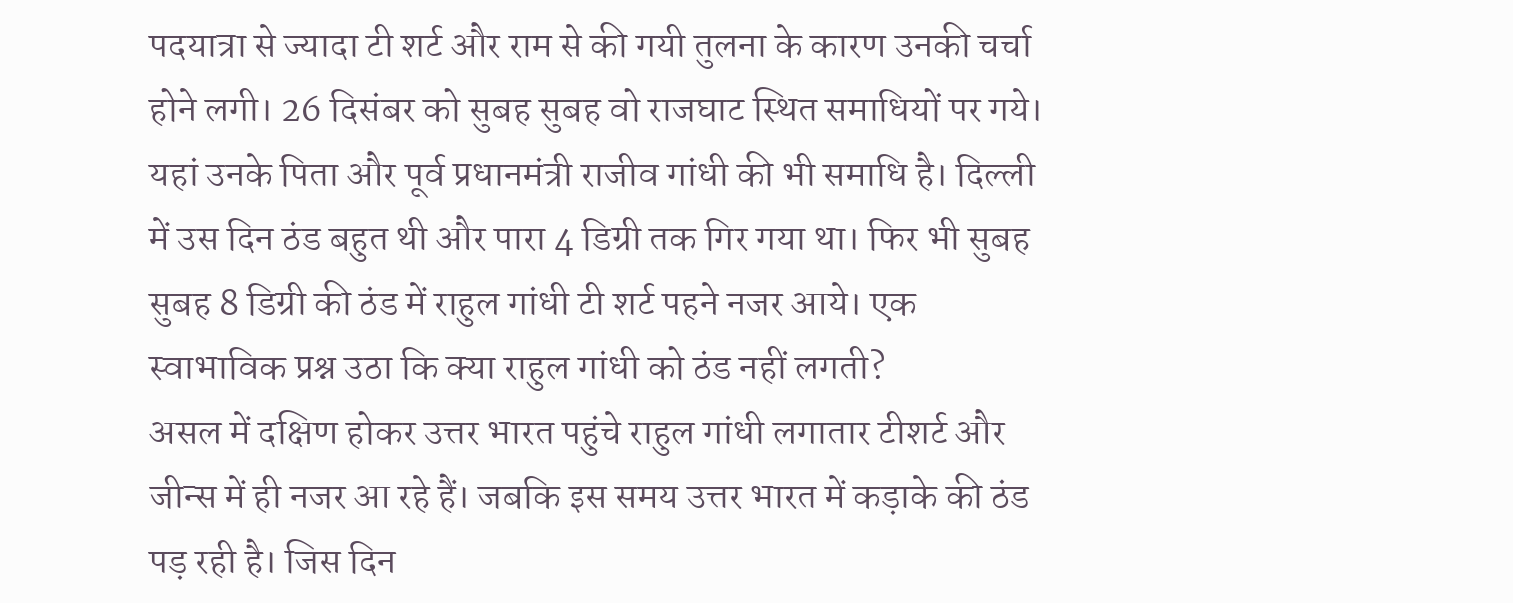पदयात्रा से ज्यादा टी शर्ट और राम से की गयी तुलना के कारण उनकी चर्चा होने लगी। 26 दिसंबर को सुबह सुबह वो राजघाट स्थित समाधियों पर गये। यहां उनके पिता और पूर्व प्रधानमंत्री राजीव गांधी की भी समाधि है। दिल्ली में उस दिन ठंड बहुत थी और पारा 4 डिग्री तक गिर गया था। फिर भी सुबह सुबह 8 डिग्री की ठंड में राहुल गांधी टी शर्ट पहने नजर आये। एक स्वाभाविक प्रश्न उठा कि क्या राहुल गांधी को ठंड नहीं लगती?
असल में दक्षिण होकर उत्तर भारत पहुंचे राहुल गांधी लगातार टीशर्ट और जीन्स में ही नजर आ रहे हैं। जबकि इस समय उत्तर भारत में कड़ाके की ठंड पड़ रही है। जिस दिन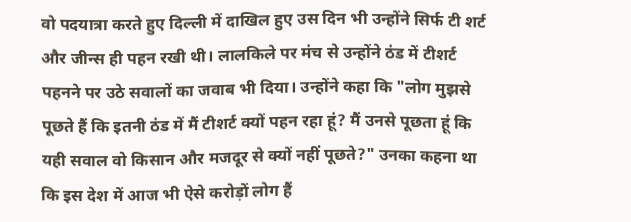वो पदयात्रा करते हुए दिल्ली में दाखिल हुए उस दिन भी उन्होंने सिर्फ टी शर्ट और जीन्स ही पहन रखी थी। लालकिले पर मंच से उन्होंने ठंड में टीशर्ट पहनने पर उठे सवालों का जवाब भी दिया। उन्होंने कहा कि "लोग मुझसे पूछते हैं कि इतनी ठंड में मैं टीशर्ट क्यों पहन रहा हूं? मैं उनसे पूछता हूं कि यही सवाल वो किसान और मजदूर से क्यों नहीं पूछते?" उनका कहना था कि इस देश में आज भी ऐसे करोड़ों लोग हैं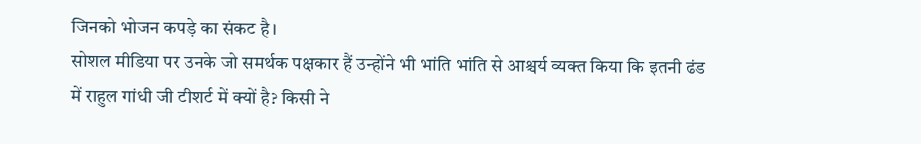जिनको भोजन कपड़े का संकट है।
सोशल मीडिया पर उनके जो समर्थक पक्षकार हैं उन्होंने भी भांति भांति से आश्चर्य व्यक्त किया कि इतनी ढंड में राहुल गांधी जी टीशर्ट में क्यों है? किसी ने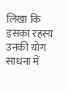लिखा कि इसका रहस्य उनकी योग साधना में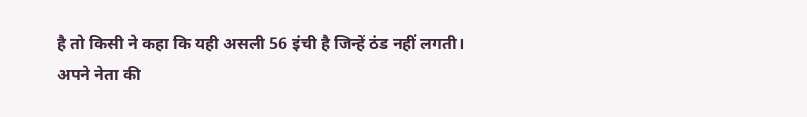है तो किसी ने कहा कि यही असली 56 इंची है जिन्हें ठंड नहीं लगती।
अपने नेता की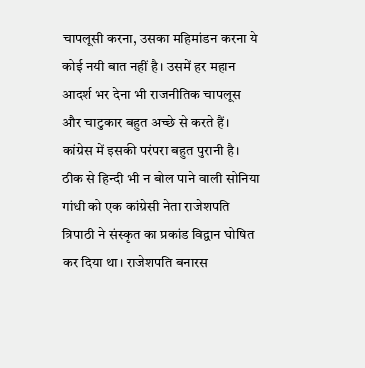चापलूसी करना, उसका महिमांडन करना ये कोई नयी बात नहीं है। उसमें हर महान आदर्श भर देना भी राजनीतिक चापलूस और चाटुकार बहुत अच्छे से करते हैं। कांग्रेस में इसकी परंपरा बहुत पुरानी है। ठीक से हिन्दी भी न बोल पाने वाली सोनिया गांधी को एक कांग्रेसी नेता राजेशपति त्रिपाठी ने संस्कृत का प्रकांड विद्वान घोषित कर दिया था। राजेशपति बनारस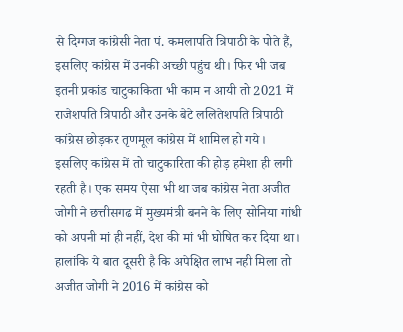से दिग्गज कांग्रेसी नेता पं. कमलापति त्रिपाठी के पोते हैं, इसलिए कांग्रेस में उनकी अच्छी पहुंच थी। फिर भी जब इतनी प्रकांड चाटुकाकिता भी काम न आयी तो 2021 में राजेशपति त्रिपाठी और उनके बेटे ललितेशपति त्रिपाठी कांग्रेस छोड़कर तृणमूल कांग्रेस में शामिल हो गये।
इसलिए कांग्रेस में तो चाटुकारिता की होड़ हमेशा ही लगी रहती है। एक समय ऐसा भी था जब कांग्रेस नेता अजीत जोगी ने छत्तीसगढ में मुख्यमंत्री बनने के लिए सोनिया गांधी को अपनी मां ही नहीं, देश की मां भी घोषित कर दिया था। हालांकि ये बात दूसरी है कि अपेक्षित लाभ नही मिला तो अजीत जोगी ने 2016 में कांग्रेस को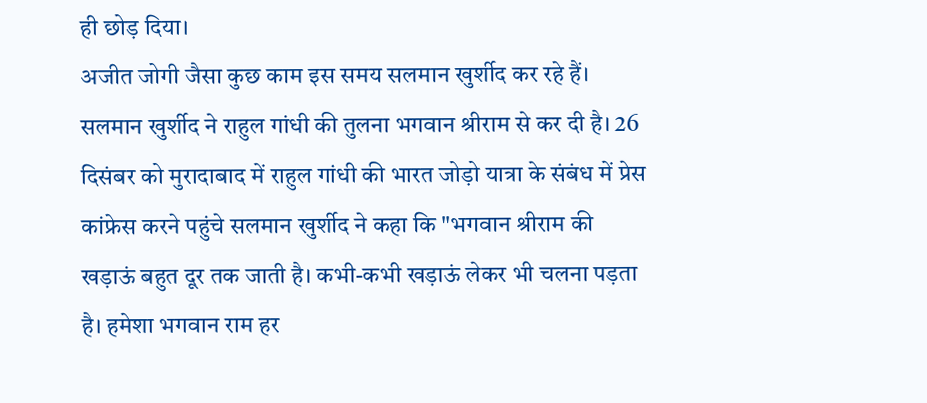ही छोड़ दिया।
अजीत जोगी जैसा कुछ काम इस समय सलमान खुर्शीद कर रहे हैं। सलमान खुर्शीद ने राहुल गांधी की तुलना भगवान श्रीराम से कर दी है। 26 दिसंबर को मुरादाबाद में राहुल गांधी की भारत जोड़ो यात्रा के संबंध में प्रेस कांफ्रेस करने पहुंचे सलमान खुर्शीद ने कहा कि "भगवान श्रीराम की खड़ाऊं बहुत दूर तक जाती है। कभी-कभी खड़ाऊं लेकर भी चलना पड़ता है। हमेशा भगवान राम हर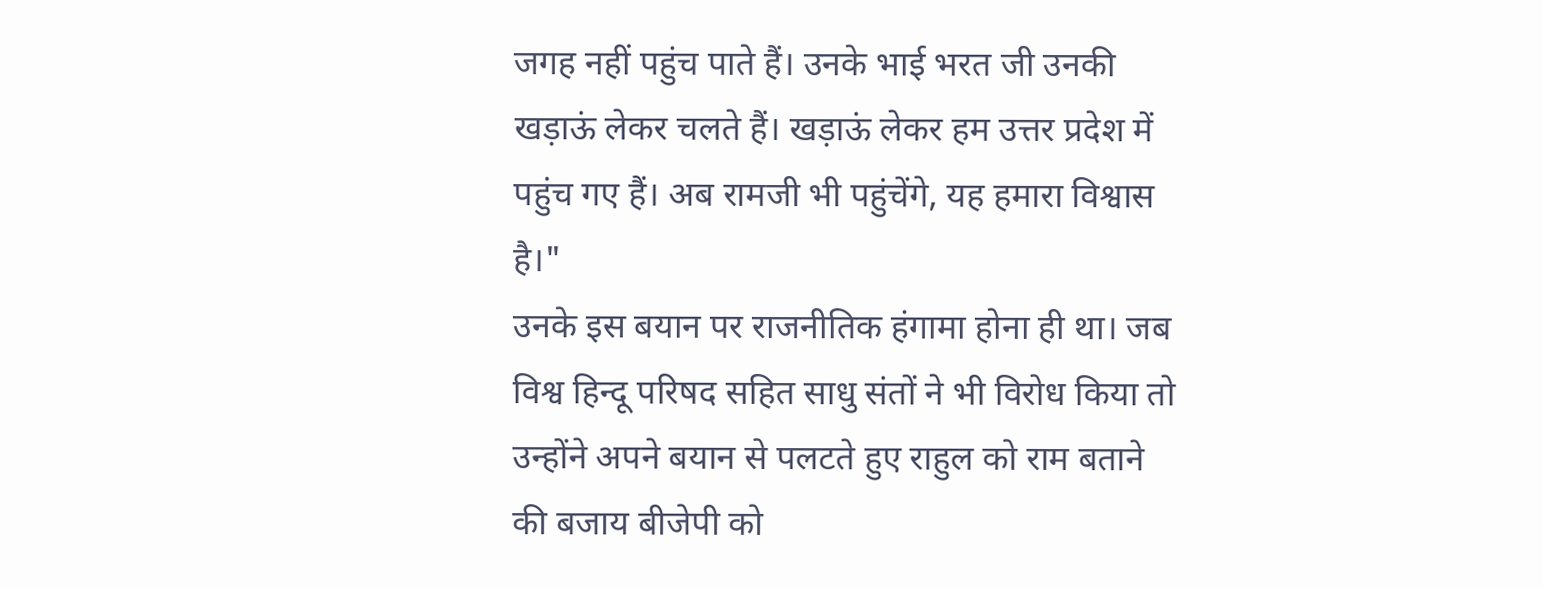जगह नहीं पहुंच पाते हैं। उनके भाई भरत जी उनकी खड़ाऊं लेकर चलते हैं। खड़ाऊं लेकर हम उत्तर प्रदेश में पहुंच गए हैं। अब रामजी भी पहुंचेंगे, यह हमारा विश्वास है।"
उनके इस बयान पर राजनीतिक हंगामा होना ही था। जब विश्व हिन्दू परिषद सहित साधु संतों ने भी विरोध किया तो उन्होंने अपने बयान से पलटते हुए राहुल को राम बताने की बजाय बीजेपी को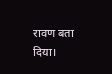रावण बता दिया।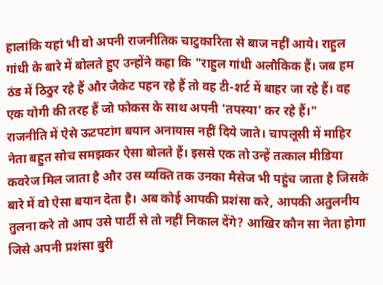हालांकि यहां भी वो अपनी राजनीतिक चाटुकारिता से बाज नहीं आये। राहुल गांधी के बारे में बोलते हुए उन्होंने कहा कि "राहुल गांधी अलौकिक हैं। जब हम ठंड में ठिठुर रहे हैं और जैकेट पहन रहे हैं तो वह टी-शर्ट में बाहर जा रहे हैं। वह एक योगी की तरह हैं जो फोकस के साथ अपनी 'तपस्या' कर रहे हैं।"
राजनीति में ऐसे ऊटपटांग बयान अनायास नहीं दिये जाते। चापलूसी में माहिर नेता बहुत सोच समझकर ऐसा बोलते हैं। इससे एक तो उन्हें तत्काल मीडिया कवरेज मिल जाता है और उस व्यक्ति तक उनका मैसेज भी पहुंच जाता है जिसके बारे में वो ऐसा बयान देता है। अब कोई आपकी प्रशंसा करे, आपकी अतुलनीय तुलना करे तो आप उसे पार्टी से तो नहीं निकाल देंगे? आखिर कौन सा नेता होगा जिसे अपनी प्रशंसा बुरी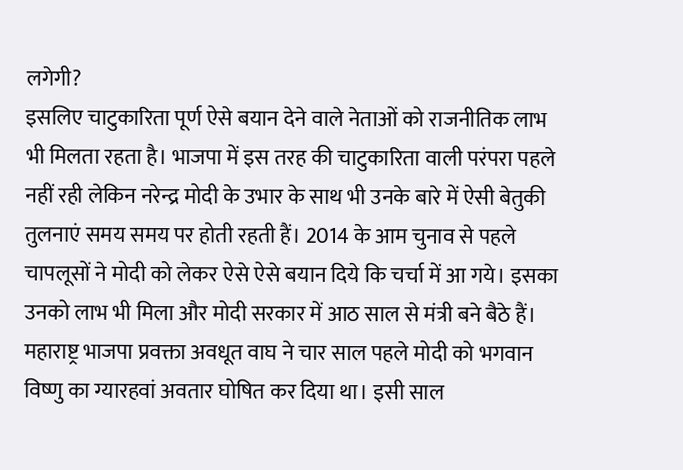लगेगी?
इसलिए चाटुकारिता पूर्ण ऐसे बयान देने वाले नेताओं को राजनीतिक लाभ भी मिलता रहता है। भाजपा में इस तरह की चाटुकारिता वाली परंपरा पहले नहीं रही लेकिन नरेन्द्र मोदी के उभार के साथ भी उनके बारे में ऐसी बेतुकी तुलनाएं समय समय पर होती रहती हैं। 2014 के आम चुनाव से पहले चापलूसों ने मोदी को लेकर ऐसे ऐसे बयान दिये कि चर्चा में आ गये। इसका उनको लाभ भी मिला और मोदी सरकार में आठ साल से मंत्री बने बैठे हैं।
महाराष्ट्र भाजपा प्रवक्ता अवधूत वाघ ने चार साल पहले मोदी को भगवान विष्णु का ग्यारहवां अवतार घोषित कर दिया था। इसी साल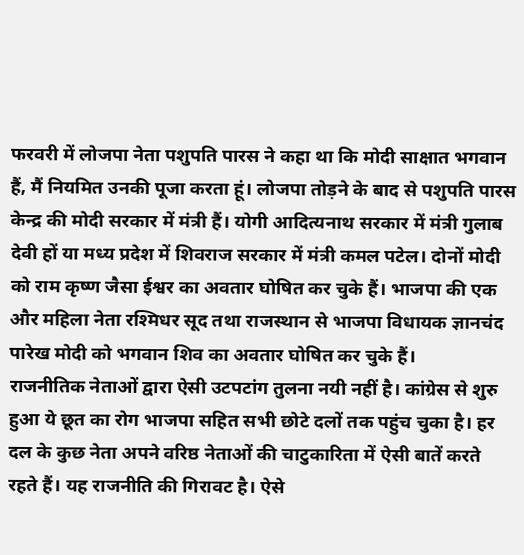फरवरी में लोजपा नेता पशुपति पारस ने कहा था कि मोदी साक्षात भगवान हैं, मैं नियमित उनकी पूजा करता हूं। लोजपा तोड़ने के बाद से पशुपति पारस केन्द्र की मोदी सरकार में मंत्री हैं। योगी आदित्यनाथ सरकार में मंत्री गुलाब देवी हों या मध्य प्रदेश में शिवराज सरकार में मंत्री कमल पटेल। दोनों मोदी को राम कृष्ण जैसा ईश्वर का अवतार घोषित कर चुके हैं। भाजपा की एक और महिला नेता रश्मिधर सूद तथा राजस्थान से भाजपा विधायक ज्ञानचंद पारेख मोदी को भगवान शिव का अवतार घोषित कर चुके हैं।
राजनीतिक नेताओं द्वारा ऐसी उटपटांग तुलना नयी नहीं है। कांग्रेस से शुरु हुआ ये छूत का रोग भाजपा सहित सभी छोटे दलों तक पहुंच चुका है। हर दल के कुछ नेता अपने वरिष्ठ नेताओं की चाटुकारिता में ऐसी बातें करते रहते हैं। यह राजनीति की गिरावट है। ऐसे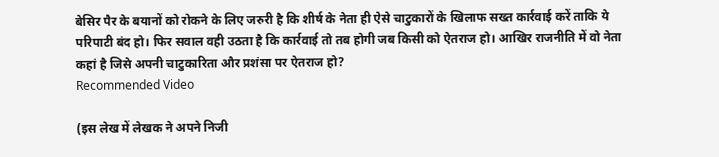बेसिर पैर के बयानों को रोकने के लिए जरुरी है कि शीर्ष के नेता ही ऐसे चाटुकारों के खिलाफ सख्त कार्रवाई करें ताकि ये परिपाटी बंद हो। फिर सवाल वही उठता है कि कार्रवाई तो तब होगी जब किसी को ऐतराज हो। आखिर राजनीति में वो नेता कहां है जिसे अपनी चाटुकारिता और प्रशंसा पर ऐतराज हो?
Recommended Video

(इस लेख में लेखक ने अपने निजी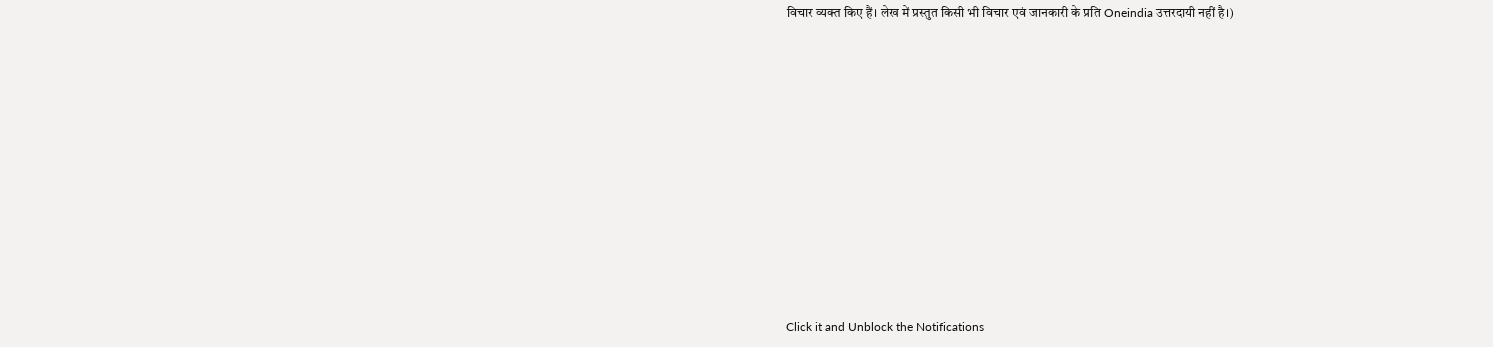विचार व्यक्त किए हैं। लेख में प्रस्तुत किसी भी विचार एवं जानकारी के प्रति Oneindia उत्तरदायी नहीं है।)












Click it and Unblock the Notifications